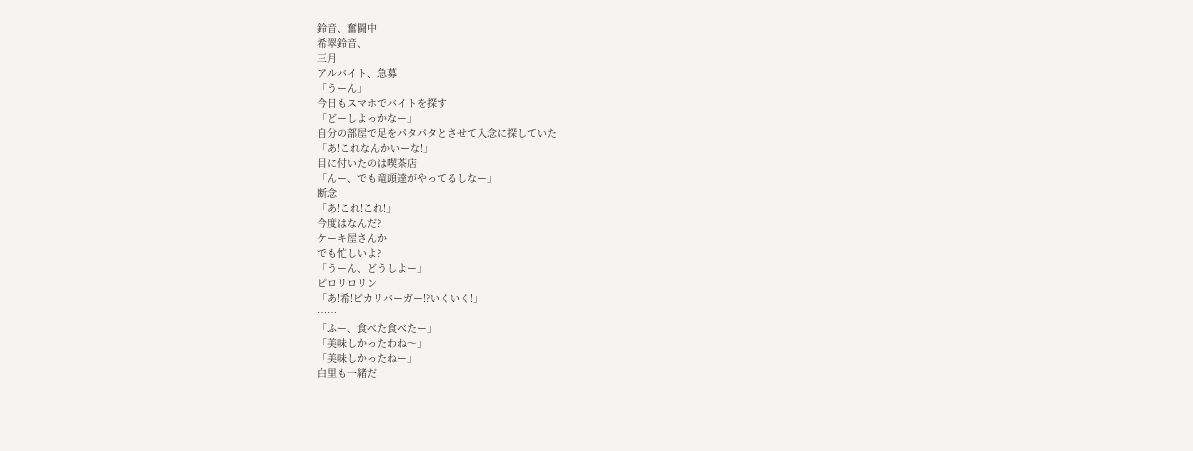鈴音、奮闘中
希翠鈴音、
三月
アルバイト、急募
「うーん」
今日もスマホでバイトを探す
「どーしよっかなー」
自分の部屋で足をパタパタとさせて入念に探していた
「あ!これなんかいーな!」
目に付いたのは喫茶店
「んー、でも竜頭達がやってるしなー」
断念
「あ!これ!これ!」
今度はなんだ?
ケーキ屋さんか
でも忙しいよ?
「うーん、どうしよー」
ピロリロリン
「あ!希!ピカリバーガー!?いくいく!」
……
「ふー、食べた食べたー」
「美味しかったわね〜」
「美味しかったねー」
白里も一緒だ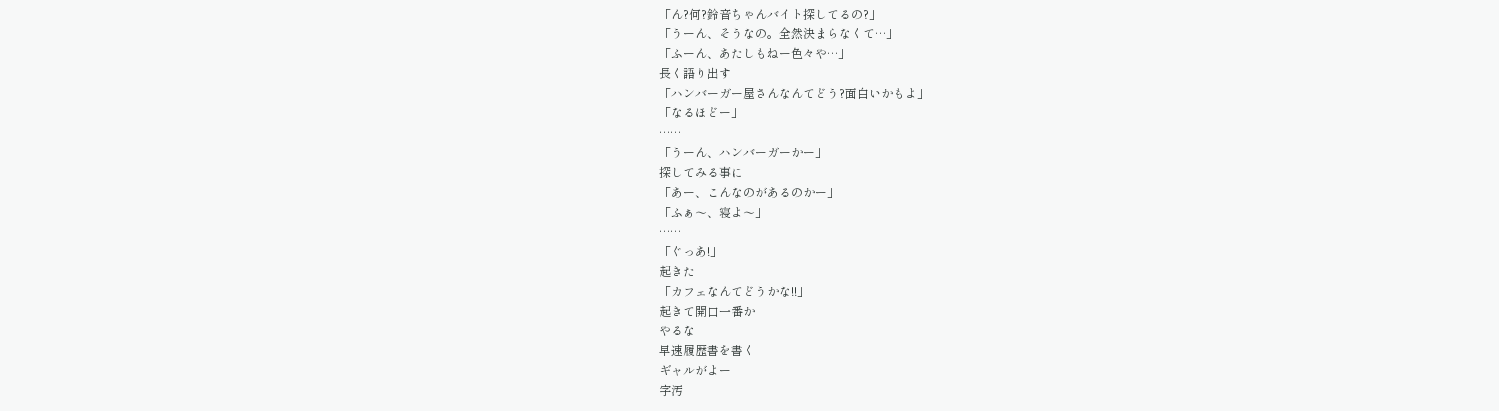「ん?何?鈴音ちゃんバイト探してるの?」
「うーん、そうなの。全然決まらなくて…」
「ふーん、あたしもねー色々や…」
長く語り出す
「ハンバーガー屋さんなんてどう?面白いかもよ」
「なるほどー」
……
「うーん、ハンバーガーかー」
探してみる事に
「あー、こんなのがあるのかー」
「ふぁ〜、寝よ〜」
……
「ぐっあ!」
起きた
「カフェなんてどうかな!!」
起きて開口一番か
やるな
早速履歴書を書く
ギャルがよー
字汚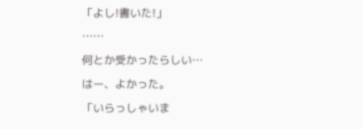「よし!書いた!」
……
何とか受かったらしい…
はー、よかった。
「いらっしゃいま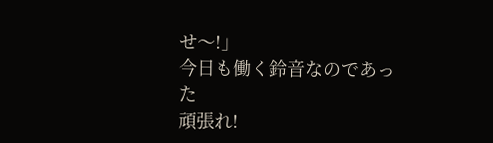せ〜!」
今日も働く鈴音なのであった
頑張れ!